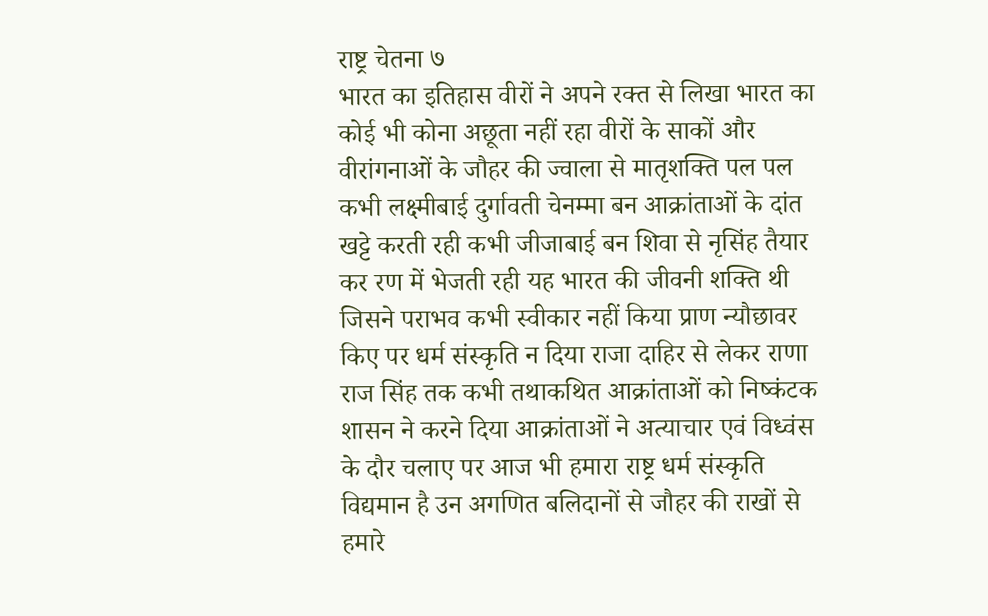राष्ट्र चेतना ७
भारत का इतिहास वीरों ने अपने रक्त से लिखा भारत का कोई भी कोना अछूता नहीं रहा वीरों के साकों और वीरांगनाओं के जौहर की ज्वाला से मातृशक्ति पल पल कभी लक्ष्मीबाई दुर्गावती चेनम्मा बन आक्रांताओं के दांत खट्टे करती रही कभी जीजाबाई बन शिवा से नृसिंह तैयार कर रण में भेजती रही यह भारत की जीवनी शक्ति थी जिसने पराभव कभी स्वीकार नहीं किया प्राण न्यौछावर किए पर धर्म संस्कृति न दिया राजा दाहिर से लेकर राणा राज सिंह तक कभी तथाकथित आक्रांताओं को निष्कंटक शासन ने करने दिया आक्रांताओं ने अत्याचार एवं विध्वंस के दौर चलाए पर आज भी हमारा राष्ट्र धर्म संस्कृति विद्यमान है उन अगणित बलिदानों से जौहर की राखों से हमारे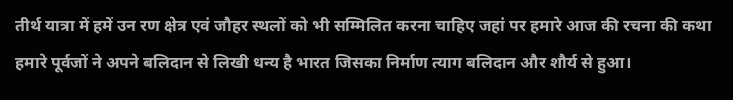तीर्थ यात्रा में हमें उन रण क्षेत्र एवं जौहर स्थलों को भी सम्मिलित करना चाहिए जहां पर हमारे आज की रचना की कथा हमारे पूर्वजों ने अपने बलिदान से लिखी धन्य है भारत जिसका निर्माण त्याग बलिदान और शौर्य से हुआ।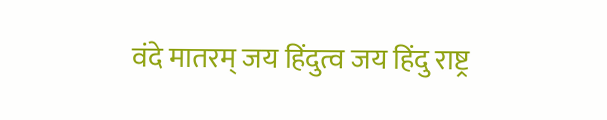वंदे मातरम् जय हिंदुत्व जय हिंदु राष्ट्र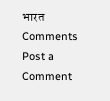भारत
Comments
Post a Comment